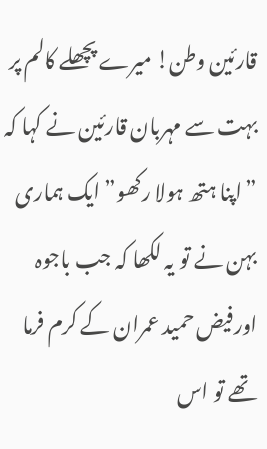قارئین وطن! میرے پچھلے کالم پر بہت سے مہربان قارئین نے کہا کہ ”اپنا ہتھ ہولا رکھو” ایک ہماری بہن نے تو یہ لکھا کہ جب باجوہ اورفیض حمید عمران کے کرم فرما تھے تو اس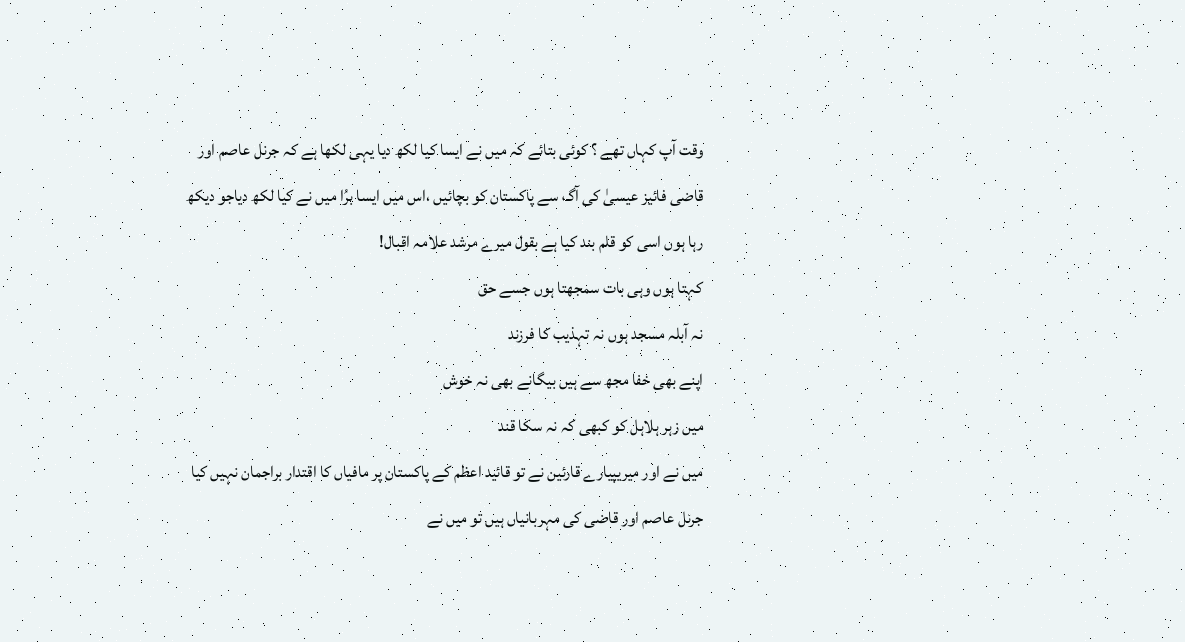وقت آپ کہاں تھے ؟ کوئی بتائے کہ میں نے ایسا کیا لکھ دیا یہی لکھا ہے کہ جرنل عاصم اور قاضی فائیز عیسیٰ کی آگ سے پاکستان کو بچائیں ،اس میں ایسا برُا میں نے کیا لکھ دیاجو دیکھ رہا ہوں اسی کو قلم بند کیا ہے بقول میرے مرشد علامہ اقبال!
کہتا ہوں وہی بات سمجھتا ہوں جسے حق
نہ آبلہ مسجد ہوں نہ تہذیب کا فرزند
اپنے بھی خفا مجھ سے ہیں بیگانے بھی نہ خوش
میں زہر ہلاہل کو کبھی کہ نہ سکا قند
میں نے اور میریپیارے قارئین نے تو قائید اعظم کے پاکستان پر مافیاں کا اقتدار براجمان نہیں کیا جرنل عاصم اور قاضی کی مہربانیاں ہیں تو میں نے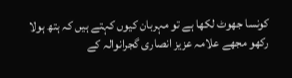کونسا جھوٹ لکھا ہے تو مہربان کیوں کہتے ہیں کہ ہتھ ہولا رکھو مجھے علامہ عزیز انصاری گجرانوالہ کے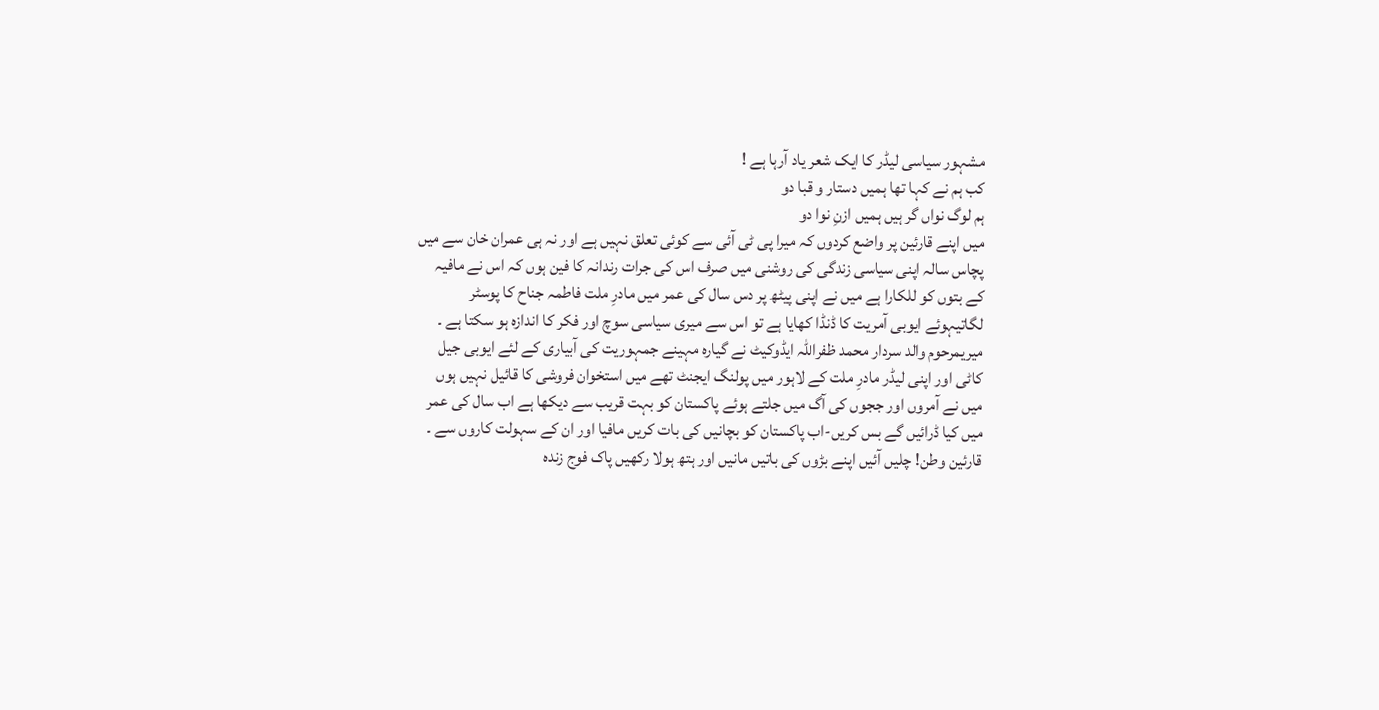مشہور سیاسی لیڈر کا ایک شعر یاد آرہا ہے !
کب ہم نے کہا تھا ہمیں دستار و قبا دو
ہم لوگ نواں گر ہیں ہمیں ازنِ نوا دو
میں اپنے قارئین پر واضع کردوں کہ میرا پی ٹی آئی سے کوئی تعلق نہیں ہے اور نہ ہی عمران خان سے میں پچاس سالہ اپنی سیاسی زندگی کی روشنی میں صرف اس کی جرات رندانہ کا فین ہوں کہ اس نے مافیہ کے بتوں کو للکارا ہے میں نے اپنی پیٹھ پر دس سال کی عمر میں مادرِ ملت فاطمہ جناح کا پوسٹر لگاتیہوئے ایوبی آمریت کا ڈنڈا کھایا ہے تو اس سے میری سیاسی سوچ اور فکر کا اندازہ ہو سکتا ہے ۔ میریمرحوم والد سردار محمد ظفراللہ ایڈوکیٹ نے گیارہ مہینے جمہوریت کی آبیاری کے لئے ایوبی جیل کاٹی اور اپنی لیڈر مادرِ ملت کے لاہور میں پولنگ ایجنٹ تھے میں استخوان فروشی کا قائیل نہیں ہوں میں نے آمروں اور ججوں کی آگ میں جلتے ہوئے پاکستان کو بہت قریب سے دیکھا ہے اب سال کی عمر میں کیا ڈرائیں گے بس کریں-اب پاکستان کو بچانیں کی بات کریں مافیا اور ان کے سہولت کاروں سے ۔
قارئین وطن! چلیں آئیں اپنے بڑوں کی باتیں مانیں اور ہتھ ہولا رکھیں پاک فوج زندہ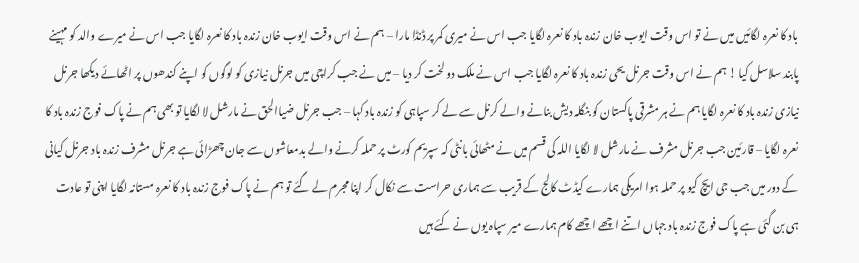باد کا نعرہ لگائیں میں نے تو اس وقت ایوب خان زندہ باد کا نعرہ لگایا جب اس نے میری کمر پر ڈنڈا مارا – ہم نے اس وقت ایوب خان زندہ باد کا نعرہ لگایا جب اس نے میرے والد کو مہینے پابند سلاسل کیا ! ہم نے اس وقت جرنل یحی زندہ باد کا نعرہ لگایا جب اس نے ملک دو لخت کر دیا – میں نے جب کراچی میں جرنل نیازی کو لوگوں کو اپنے کندھوں پر اٹھائے دیکھا جرنل نیازی زندہ باد کا نعرہ لگایا ہم نے ہر مشرقی پاکستان کو بنگلہ دیش بنانے والے کرنل سے لے کر سپاہی کو زندہ باد کہا – جب جرنل ضیاالحق نے مارشل لا لگایا تو بھی ہم نے پاک فوج زندہ باد کا نعرہ لگایا – قارئین جب جرنل مشرف نے مارشل لا لگایا اللہ کی قسم میں نے مٹھائی بانٹی کہ سپریم کورٹ پر حملہ کرنے والے بدمعاشوں سے جان چھڑائی ہے جرنل مشرف زندہ باد جرنل کیانی کے دور میں جب جی ایچ کیو پر حملہ ہوا امریکی ہمارے کیڈٹ کالج کے قریب سے ہماری حراست سے نکال کر اپنا مجرم لے گئے تو ہم نے پاک فوج زندہ باد کا نعرہ مستانہ لگایا اپنی تو عادت ہی بن گئی ہے پاک فوج زندہ باد جہاں اتنے اچھے اچھے کام ہمارے میر سپاہ یوں نے کئے ہیں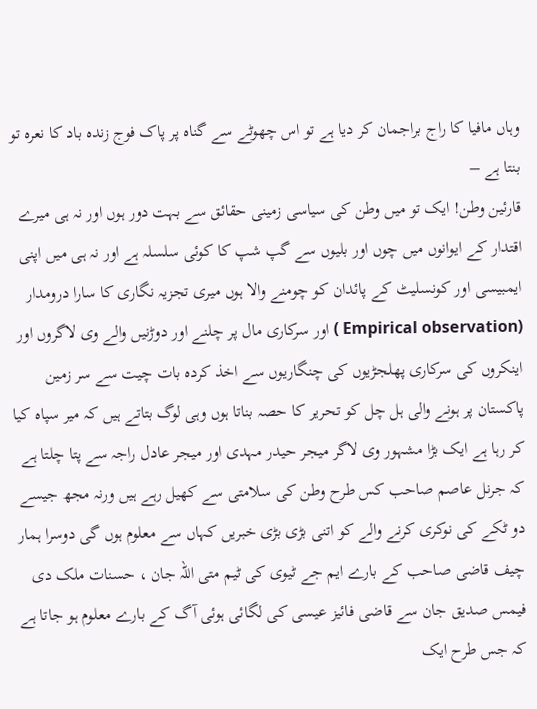وہاں مافیا کا راج براجمان کر دیا ہے تو اس چھوٹے سے گناہ پر پاک فوج زندہ باد کا نعرہ تو بنتا ہے –
قارئین وطن! ایک تو میں وطن کی سیاسی زمینی حقائق سے بہت دور ہوں اور نہ ہی میرے اقتدار کے ایوانوں میں چوں اور بلیوں سے گپ شپ کا کوئی سلسلہ ہے اور نہ ہی میں اپنی ایمبیسی اور کونسلیٹ کے پائدان کو چومنے والا ہوں میری تجزیہ نگاری کا سارا درومدار (Empirical observation ) اور سرکاری مال پر چلنے اور دوڑنیں والے وی لاگروں اور اینکروں کی سرکاری پھلجڑیوں کی چنگاریوں سے اخذ کردہ بات چیت سے سر زمین پاکستان پر ہونے والی ہل چل کو تحریر کا حصہ بناتا ہوں وہی لوگ بتاتے ہیں کہ میر سپاہ کیا کر رہا ہے ایک بڑا مشہور وی لاگر میجر حیدر مہدی اور میجر عادل راجہ سے پتا چلتا ہے کہ جرنل عاصم صاحب کس طرح وطن کی سلامتی سے کھیل رہے ہیں ورنہ مجھ جیسے دو ٹکے کی نوکری کرنے والے کو اتنی بڑی بڑی خبریں کہاں سے معلوم ہوں گی دوسرا ہمار چیف قاضی صاحب کے بارے ایم جے ٹیوی کی ٹیم متی اللہ جان ، حسنات ملک دی فیمس صدیق جان سے قاضی فائیز عیسی کی لگائی ہوئی آگ کے بارے معلوم ہو جاتا ہے کہ جس طرح ایک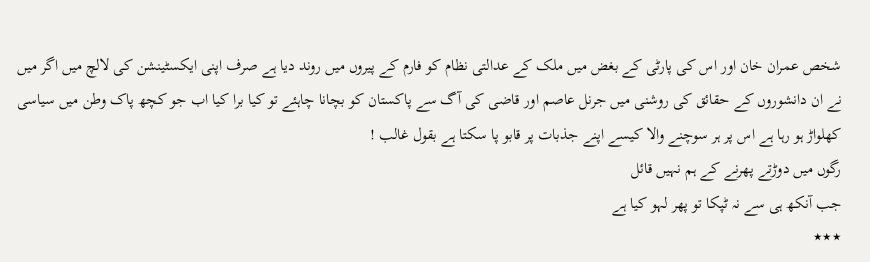شخص عمران خان اور اس کی پارٹی کے بغض میں ملک کے عدالتی نظام کو فارم کے پیروں میں روند دیا ہے صرف اپنی ایکسٹینشن کی لالچ میں اگر میں نے ان دانشوروں کے حقائق کی روشنی میں جرنل عاصم اور قاضی کی آگ سے پاکستان کو بچانا چاہئے تو کیا برا کیا اب جو کچھ پاک وطن میں سیاسی کھلواڑ ہو رہا ہے اس پر ہر سوچنے والا کیسے اپنے جذبات پر قابو پا سکتا ہے بقول غالب !
رگوں میں دوڑتے پھرنے کے ہم نہیں قائل
جب آنکھ ہی سے نہ ٹپکا تو پھر لہو کیا ہے
٭٭٭